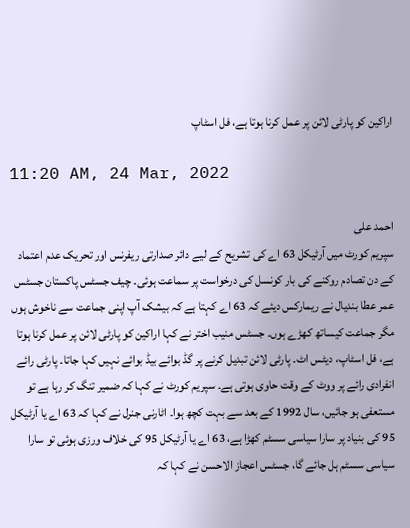اراکین کو پارٹی لائن پر عمل کرنا ہوتا ہے، فل اسٹاپ

11:20 AM, 24 Mar, 2022

احمد علی
سپریم کورٹ میں آرٹیکل 63 اے کی تشریح کے لیے دائر صدارتی ریفرنس اور تحریک عدم اعتماد کے دن تصادم روکنے کی بار کونسل کی درخواست پر سماعت ہوئی۔ چیف جسٹس پاکستان جسٹس عمر عطا بندیال نے ریمارکس دیئے کہ 63 اے کہتا ہے کہ بیشک آپ اپنی جماعت سے ناخوش ہوں مگر جماعت کیساتھ کھڑے ہوں۔ جسٹس منیب اختر نے کہا اراکین کو پارٹی لائن پر عمل کرنا ہوتا ہے، فل اسٹاپ، دیٹس اٹ۔ پارٹی لائن تبدیل کرنے پر گڈ بوائے بیڈ بوائے نہیں کہا جاتا۔ پارٹی رائے انفرادی رائے پر ووٹ کے وقت حاوی ہوتی ہے۔ سپریم کورٹ نے کہا کہ ضمیر تنگ کر رہا ہے تو مستعفی ہو جائیں، سال 1992 کے بعد سے بہت کچھ ہوا۔ اٹارنی جنرل نے کہا کہ 63 اے یا آرٹیکل 95 کی بنیاد پر سارا سیاسی سسٹم کھڑا ہے، 63 اے یا آرٹیکل 95 کی خلاف ورزی ہوئی تو سارا سیاسی سسٹم ہل جائے گا، جسٹس اعجاز الاحسن نے کہا کہ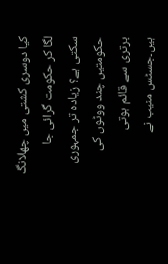کیا دوسری کشتی میں چھلانگ لگا کر حکومت گرائی جا سکتی ہے؟ زیادہ تر جمہوری حکومتیں چند ووٹوں کی برتری سے قائم ہوتی ہیں۔جسٹس منیب نے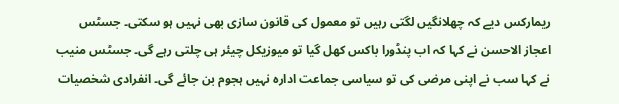ریمارکس دیے کہ چھلانگیں لگتی رہیں تو معمول کی قانون سازی بھی نہیں ہو سکتی۔ جسٹس اعجاز الاحسن نے کہا کہ اب پنڈورا باکس کھل گیا تو میوزیکل چیئر ہی چلتی رہے گی۔ جسٹس منیب نے کہا سب نے اپنی مرضی کی تو سیاسی جماعت ادارہ نہیں ہجوم بن جائے گی۔ انفرادی شخصیات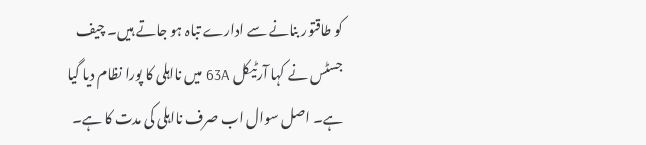کو طاقتور بنانے سے ادارے تباہ ہو جاتے ہیں۔ چیف جسٹس نے کہا آرٹیکل 63A میں نااہلی کا پورا نظام دیا گیا ہے۔ اصل سوال اب صرف نااہلی کی مدت کا ہے۔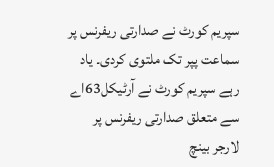سپریم کورٹ نے صدارتی ریفرنس پر سماعت پپر تک ملتوی کردی۔ یاد رہے سپریم کورٹ نے آرٹیکل63اے سے متعلق صدارتی ریفرنس پر لارجر بینچ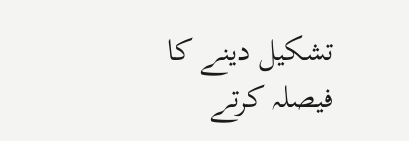تشکیل دینے کا فیصلہ کرتے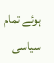ہوئے تمام سیاسی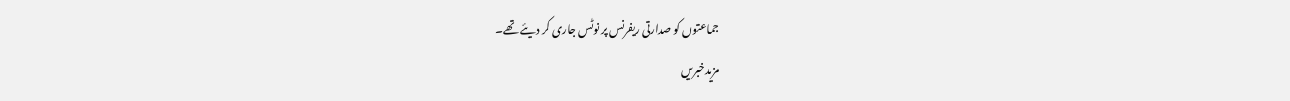جماعتوں کو صدارتی ریفرنس پر نوٹس جاری کر دیئے تھے۔
مزیدخبریں